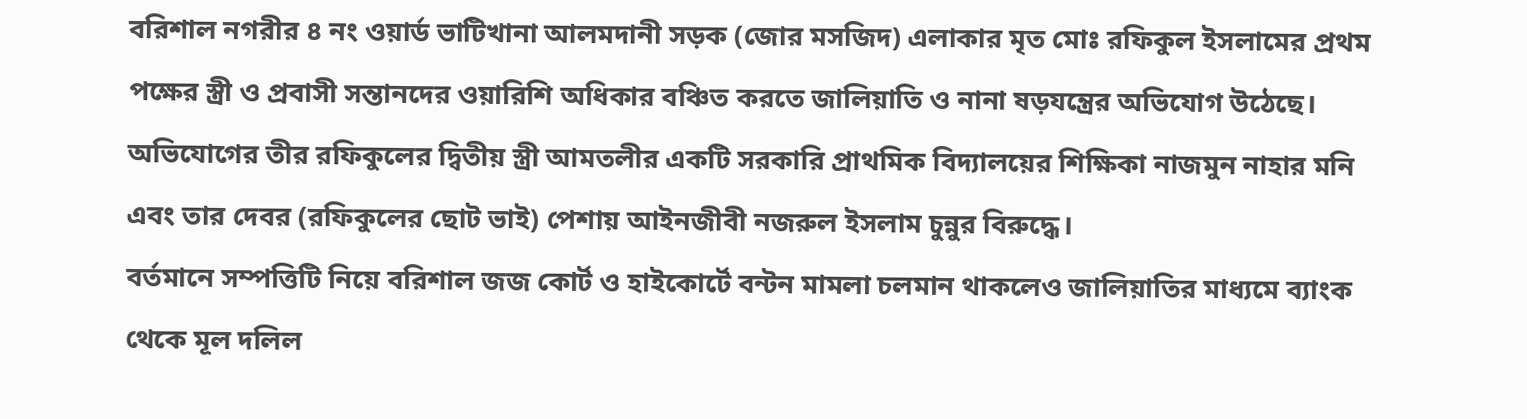বরিশাল নগরীর ৪ নং ওয়ার্ড ভাটিখানা আলমদানী সড়ক (জোর মসজিদ) এলাকার মৃত মোঃ রফিকুল ইসলামের প্রথম পক্ষের স্ত্রী ও প্রবাসী সন্তানদের ওয়ারিশি অধিকার বঞ্চিত করতে জালিয়াতি ও নানা ষড়যন্ত্রের অভিযোগ উঠেছে।
অভিযোগের তীর রফিকুলের দ্বিতীয় স্ত্রী আমতলীর একটি সরকারি প্রাথমিক বিদ্যালয়ের শিক্ষিকা নাজমুন নাহার মনি এবং তার দেবর (রফিকুলের ছোট ভাই) পেশায় আইনজীবী নজরুল ইসলাম চুন্নুর বিরুদ্ধে।
বর্তমানে সম্পত্তিটি নিয়ে বরিশাল জজ কোর্ট ও হাইকোর্টে বন্টন মামলা চলমান থাকলেও জালিয়াতির মাধ্যমে ব্যাংক থেকে মূল দলিল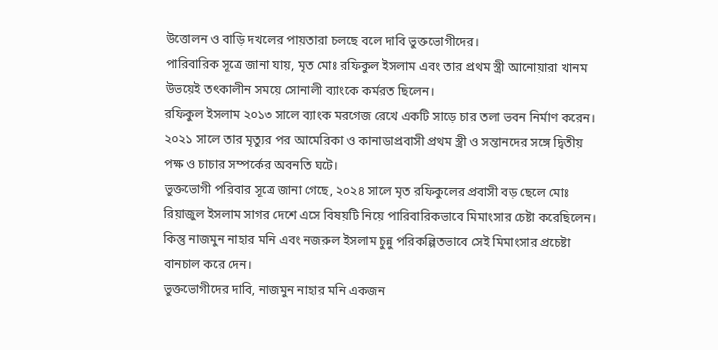উত্তোলন ও বাড়ি দখলের পায়তারা চলছে বলে দাবি ভুক্তভোগীদের।
পারিবারিক সূত্রে জানা যায়, মৃত মোঃ রফিকুল ইসলাম এবং তার প্রথম স্ত্রী আনোয়ারা খানম উভয়েই তৎকালীন সময়ে সোনালী ব্যাংকে কর্মরত ছিলেন।
রফিকুল ইসলাম ২০১৩ সালে ব্যাংক মরগেজ রেখে একটি সাড়ে চার তলা ভবন নির্মাণ করেন।
২০২১ সালে তার মৃত্যুর পর আমেরিকা ও কানাডাপ্রবাসী প্রথম স্ত্রী ও সন্তানদের সঙ্গে দ্বিতীয় পক্ষ ও চাচার সম্পর্কের অবনতি ঘটে।
ভুক্তভোগী পরিবার সূত্রে জানা গেছে, ২০২৪ সালে মৃত রফিকুলের প্রবাসী বড় ছেলে মোঃ রিয়াজুল ইসলাম সাগর দেশে এসে বিষয়টি নিয়ে পারিবারিকভাবে মিমাংসার চেষ্টা করেছিলেন।
কিন্তু নাজমুন নাহার মনি এবং নজরুল ইসলাম চুন্নু পরিকল্পিতভাবে সেই মিমাংসার প্রচেষ্টা বানচাল করে দেন।
ভুক্তভোগীদের দাবি, নাজমুন নাহার মনি একজন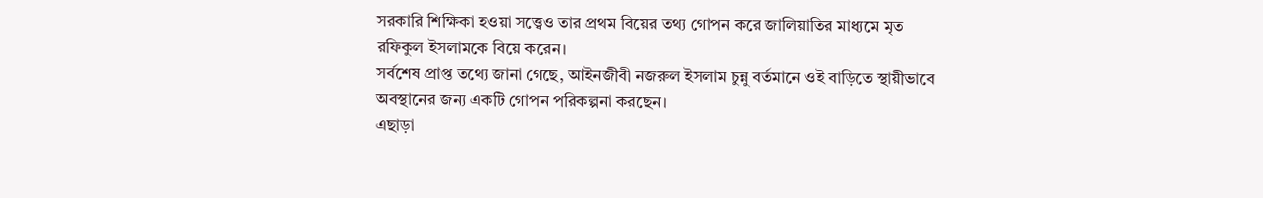সরকারি শিক্ষিকা হওয়া সত্ত্বেও তার প্রথম বিয়ের তথ্য গোপন করে জালিয়াতির মাধ্যমে মৃত রফিকুল ইসলামকে বিয়ে করেন।
সর্বশেষ প্রাপ্ত তথ্যে জানা গেছে, আইনজীবী নজরুল ইসলাম চুন্নু বর্তমানে ওই বাড়িতে স্থায়ীভাবে অবস্থানের জন্য একটি গোপন পরিকল্পনা করছেন।
এছাড়া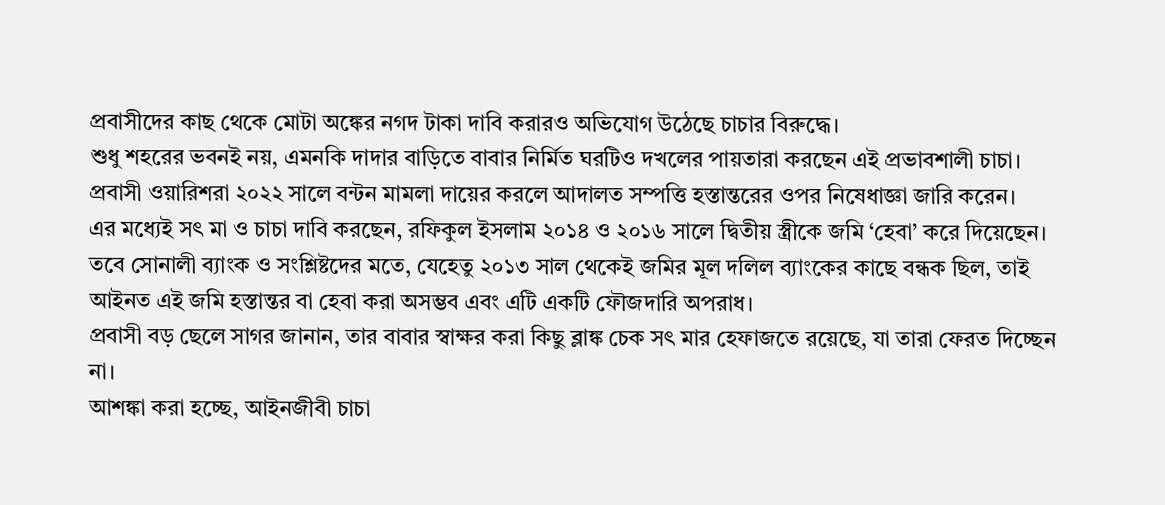প্রবাসীদের কাছ থেকে মোটা অঙ্কের নগদ টাকা দাবি করারও অভিযোগ উঠেছে চাচার বিরুদ্ধে।
শুধু শহরের ভবনই নয়, এমনকি দাদার বাড়িতে বাবার নির্মিত ঘরটিও দখলের পায়তারা করছেন এই প্রভাবশালী চাচা।
প্রবাসী ওয়ারিশরা ২০২২ সালে বন্টন মামলা দায়ের করলে আদালত সম্পত্তি হস্তান্তরের ওপর নিষেধাজ্ঞা জারি করেন।
এর মধ্যেই সৎ মা ও চাচা দাবি করছেন, রফিকুল ইসলাম ২০১৪ ও ২০১৬ সালে দ্বিতীয় স্ত্রীকে জমি ‘হেবা’ করে দিয়েছেন।
তবে সোনালী ব্যাংক ও সংশ্লিষ্টদের মতে, যেহেতু ২০১৩ সাল থেকেই জমির মূল দলিল ব্যাংকের কাছে বন্ধক ছিল, তাই আইনত এই জমি হস্তান্তর বা হেবা করা অসম্ভব এবং এটি একটি ফৌজদারি অপরাধ।
প্রবাসী বড় ছেলে সাগর জানান, তার বাবার স্বাক্ষর করা কিছু ব্লাঙ্ক চেক সৎ মার হেফাজতে রয়েছে, যা তারা ফেরত দিচ্ছেন না।
আশঙ্কা করা হচ্ছে, আইনজীবী চাচা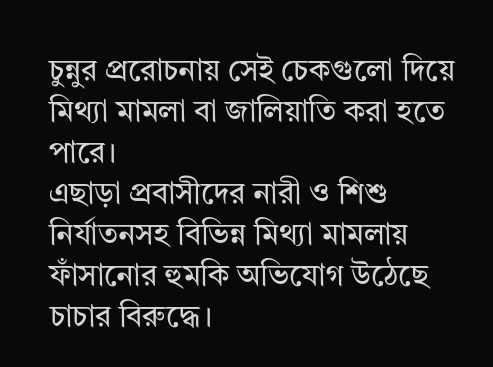চুন্নুর প্ররোচনায় সেই চেকগুলো দিয়ে মিথ্যা মামলা বা জালিয়াতি করা হতে পারে।
এছাড়া প্রবাসীদের নারী ও শিশু নির্যাতনসহ বিভিন্ন মিথ্যা মামলায় ফাঁসানোর হুমকি অভিযোগ উঠেছে চাচার বিরুদ্ধে।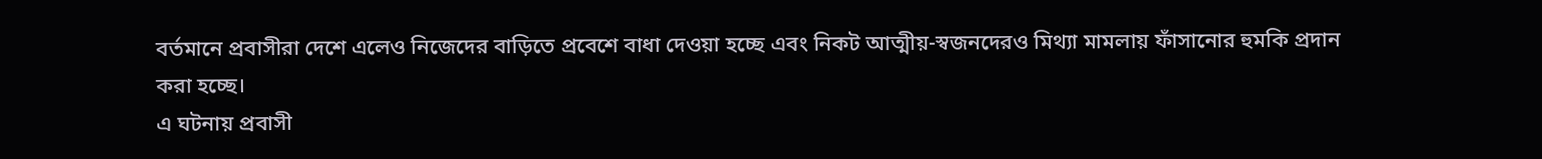বর্তমানে প্রবাসীরা দেশে এলেও নিজেদের বাড়িতে প্রবেশে বাধা দেওয়া হচ্ছে এবং নিকট আত্মীয়-স্বজনদেরও মিথ্যা মামলায় ফাঁসানোর হুমকি প্রদান করা হচ্ছে।
এ ঘটনায় প্রবাসী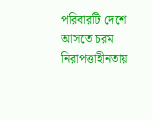পরিবারটি দেশে আসতে চরম নিরাপত্তাহীনতায়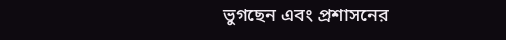ভুগছেন এবং প্রশাসনের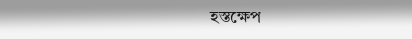হস্তক্ষেপ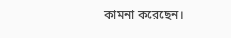কামনা করেছেন।